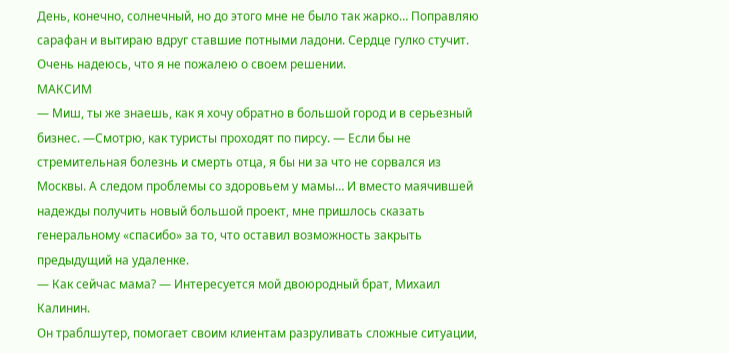День, конечно, солнечный, но до этого мне не было так жарко… Поправляю сарафан и вытираю вдруг ставшие потными ладони. Сердце гулко стучит. Очень надеюсь, что я не пожалею о своем решении.
МАКСИМ
— Миш, ты же знаешь, как я хочу обратно в большой город и в серьезный бизнес. —Смотрю, как туристы проходят по пирсу. — Если бы не стремительная болезнь и смерть отца, я бы ни за что не сорвался из Москвы. А следом проблемы со здоровьем у мамы… И вместо маячившей надежды получить новый большой проект, мне пришлось сказать генеральному «спасибо» за то, что оставил возможность закрыть предыдущий на удаленке.
— Как сейчас мама? — Интересуется мой двоюродный брат, Михаил Калинин.
Он траблшутер, помогает своим клиентам разруливать сложные ситуации,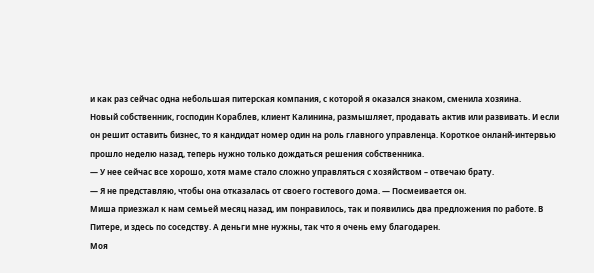и как раз сейчас одна небольшая питерская компания, с которой я оказался знаком, сменила хозяина.
Новый собственник, господин Кораблев, клиент Калинина, размышляет, продавать актив или развивать. И если он решит оставить бизнес, то я кандидат номер один на роль главного управленца. Короткое онланй-интервью прошло неделю назад, теперь нужно только дождаться решения собственника.
— У нее сейчас все хорошо, хотя маме стало сложно управляться с хозяйством – отвечаю брату.
— Я не представляю, чтобы она отказалась от своего гостевого дома. — Посмеивается он.
Миша приезжал к нам семьей месяц назад, им понравилось, так и появились два предложения по работе. В Питере, и здесь по соседству. А деньги мне нужны, так что я очень ему благодарен.
Моя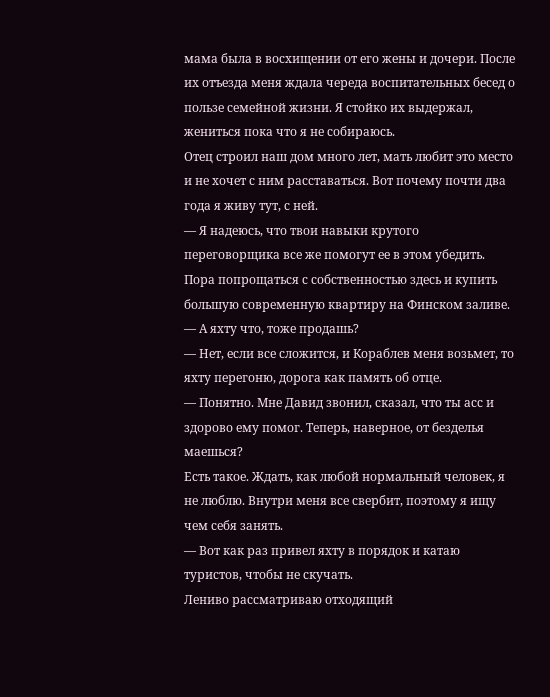мама была в восхищении от его жены и дочери. После их отъезда меня ждала череда воспитательных бесед о пользе семейной жизни. Я стойко их выдержал, жениться пока что я не собираюсь.
Отец строил наш дом много лет, мать любит это место и не хочет с ним расставаться. Вот почему почти два года я живу тут, с ней.
— Я надеюсь, что твои навыки крутого переговорщика все же помогут ее в этом убедить. Пора попрощаться с собственностью здесь и купить большую современную квартиру на Финском заливе.
— А яхту что, тоже продашь?
— Нет, если все сложится, и Кораблев меня возьмет, то яхту перегоню, дорога как память об отце.
— Понятно. Мне Давид звонил, сказал, что ты асс и здорово ему помог. Теперь, наверное, от безделья маешься?
Есть такое. Ждать, как любой нормальный человек, я не люблю. Внутри меня все свербит, поэтому я ищу чем себя занять.
— Вот как раз привел яхту в порядок и катаю туристов, чтобы не скучать.
Лениво рассматриваю отходящий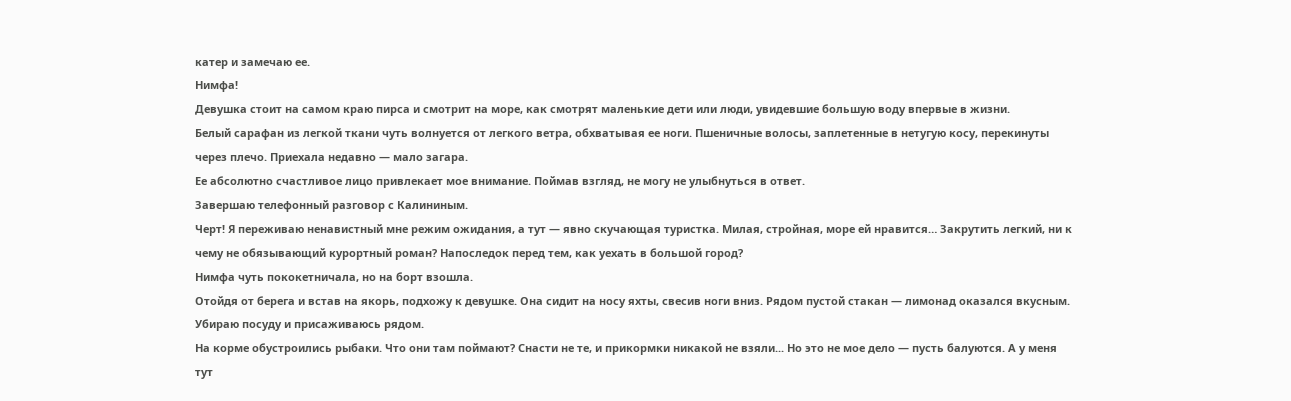катер и замечаю ее.
Нимфа!
Девушка стоит на самом краю пирса и смотрит на море, как смотрят маленькие дети или люди, увидевшие большую воду впервые в жизни.
Белый сарафан из легкой ткани чуть волнуется от легкого ветра, обхватывая ее ноги. Пшеничные волосы, заплетенные в нетугую косу, перекинуты через плечо. Приехала недавно — мало загара.
Ее абсолютно счастливое лицо привлекает мое внимание. Поймав взгляд, не могу не улыбнуться в ответ.
Завершаю телефонный разговор с Калининым.
Черт! Я переживаю ненавистный мне режим ожидания, а тут — явно скучающая туристка. Милая, стройная, море ей нравится… Закрутить легкий, ни к чему не обязывающий курортный роман? Напоследок перед тем, как уехать в большой город?
Нимфа чуть пококетничала, но на борт взошла.
Отойдя от берега и встав на якорь, подхожу к девушке. Она сидит на носу яхты, свесив ноги вниз. Рядом пустой стакан — лимонад оказался вкусным. Убираю посуду и присаживаюсь рядом.
На корме обустроились рыбаки. Что они там поймают? Снасти не те, и прикормки никакой не взяли... Но это не мое дело — пусть балуются. А у меня тут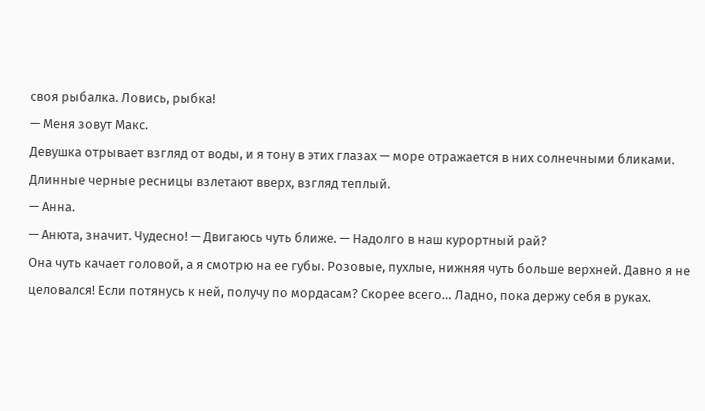своя рыбалка. Ловись, рыбка!
— Меня зовут Макс.
Девушка отрывает взгляд от воды, и я тону в этих глазах — море отражается в них солнечными бликами. Длинные черные ресницы взлетают вверх, взгляд теплый.
— Анна.
— Анюта, значит. Чудесно! — Двигаюсь чуть ближе. — Надолго в наш курортный рай?
Она чуть качает головой, а я смотрю на ее губы. Розовые, пухлые, нижняя чуть больше верхней. Давно я не целовался! Если потянусь к ней, получу по мордасам? Скорее всего… Ладно, пока держу себя в руках.